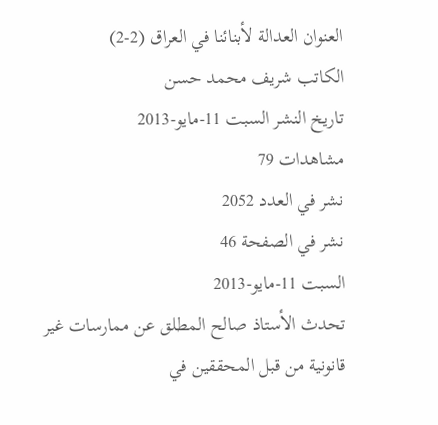العنوان العدالة لأبنائنا في العراق (2-2)
الكاتب شريف محمد حسن
تاريخ النشر السبت 11-مايو-2013
مشاهدات 79
نشر في العدد 2052
نشر في الصفحة 46
السبت 11-مايو-2013
تحدث الأستاذ صالح المطلق عن ممارسات غير قانونية من قبل المحققين في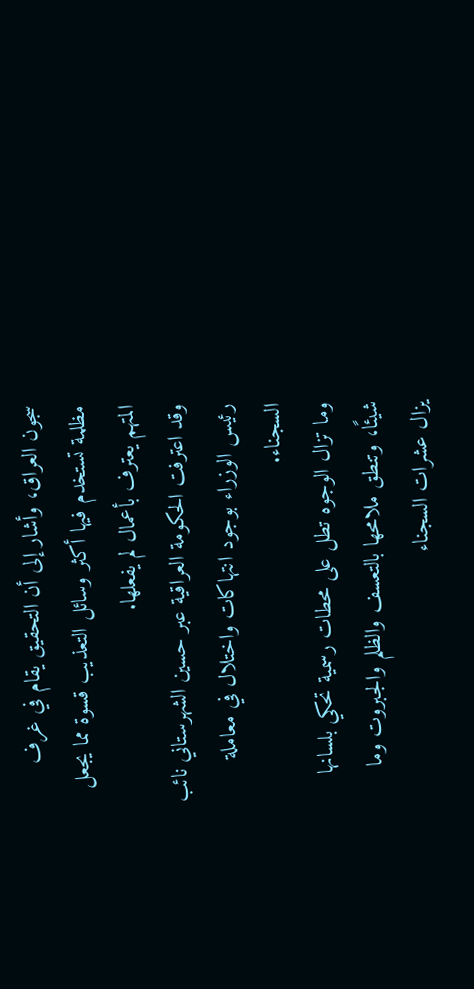سجون العراق، وأشار إلى أن التحقيق يقام في غرف مظلمة تستخدم فيها أكثر وسائل التعذيب قسوة مما يجعل المتهم يعترف بأعمال لم يفعلها.
وقد اعترفت الحكومة العراقية عبر حسين الشهرستاني نائب رئيس الوزراء بوجود انتهاكات واختلال في معاملة السجناء.
وما تزال الوجوه تطل على محطات رسمية تحكي بلسانها شيئًا، وتنطق ملامحها بالتعسف والظلم والجبروت وما يزال عشرات السجناء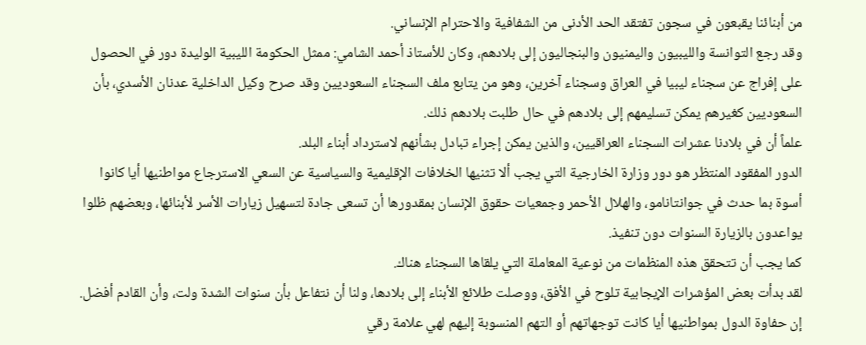من أبنائنا يقبعون في سجون تفتقد الحد الأدنى من الشفافية والاحترام الإنساني.
وقد رجع التوانسة والليبيون واليمنيون والبنجاليون إلى بلادهم، وكان للأستاذ أحمد الشامي: ممثل الحكومة الليبية الوليدة دور في الحصول على إفراج عن سجناء ليبيا في العراق وسجناء آخرين، وهو من يتابع ملف السجناء السعوديين وقد صرح وكيل الداخلية عدنان الأسدي، بأن السعوديين كغيرهم يمكن تسليمهم إلى بلادهم في حال طلبت بلادهم ذلك.
علماً أن في بلادنا عشرات السجناء العراقيين، والذين يمكن إجراء تبادل بشأنهم لاسترداد أبناء البلد.
الدور المفقود المنتظر هو دور وزارة الخارجية التي يجب ألا تثنيها الخلافات الإقليمية والسياسية عن السعي الاسترجاع مواطنيها أيا كانوا أسوة بما حدث في جوانتانامو، والهلال الأحمر وجمعيات حقوق الإنسان بمقدورها أن تسعى جادة لتسهيل زيارات الأسر لأبنائها، وبعضهم ظلوا يواعدون بالزيارة السنوات دون تنفيذ.
كما يجب أن تتحقق هذه المنظمات من نوعية المعاملة التي يلقاها السجناء هناك.
لقد بدأت بعض المؤشرات الإيجابية تلوح في الأفق، ووصلت طلائع الأبناء إلى بلادها، ولنا أن نتفاعل بأن سنوات الشدة ولت، وأن القادم أفضل.
إن حفاوة الدول بمواطنيها أيا كانت توجهاتهم أو التهم المنسوبة إليهم لهي علامة رقي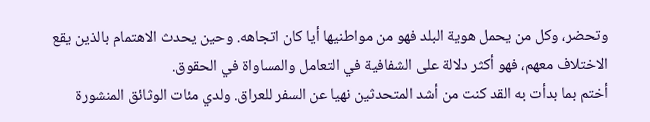وتحضر، وكل من يحمل هوية البلد فهو من مواطنيها أيا كان اتجاهه. وحين يحدث الاهتمام بالذين يقع الاختلاف معهم، فهو أكثر دلالة على الشفافية في التعامل والمساواة في الحقوق.
أختم بما بدأت به القد كنت من أشد المتحدثين نهيا عن السفر للعراق. ولدي مئات الوثائق المنشورة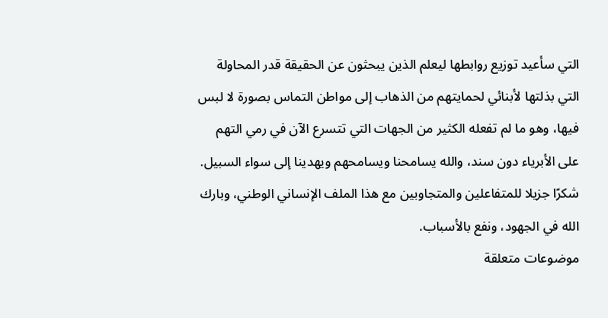التي سأعيد توزيع روابطها ليعلم الذين يبحثون عن الحقيقة قدر المحاولة التي بذلتها لأبنائي لحمايتهم من الذهاب إلى مواطن التماس بصورة لا لبس فيها، وهو ما لم تفعله الكثير من الجهات التي تتسرع الآن في رمي التهم على الأبرياء دون سند، والله يسامحنا ويسامحهم ويهدينا إلى سواء السبيل. شكرًا جزيلا للمتفاعلين والمتجاوبين مع هذا الملف الإنساني الوطني، وبارك الله في الجهود، ونفع بالأسباب.
موضوعات متعلقة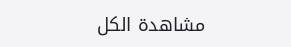مشاهدة الكل